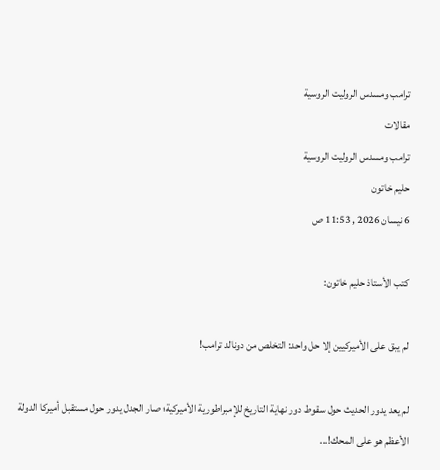ترامب ومسدس الروليت الروسية
مقالات
ترامب ومسدس الروليت الروسية
حليم خاتون
6 نيسان 2026 , 11:53 ص

كتب الأستاذ حليم خاتون:

لم يبق على الأميركيين إلا حل واحد: التخلص من دونالد ترامب!

لم يعد يدور الحديث حول سقوط دور نهاية التاريخ للإمبراطورية الأميركية؛ صار الجدل يدور حول مستقبل أميركا الدولة الأعظم هو على المحك!...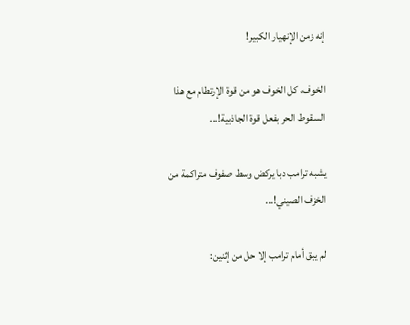إنه زمن الإنهيار الكبير!

الخوف، كل الخوف هو من قوة الإرتطام مع هذا السقوط الحر بفعل قوة الجاذبية!...

يشبه ترامب دبا يركض وسط صفوف متراكمة من الخزف الصيني!...

لم يبق أمام ترامب إلا حل من إثنين: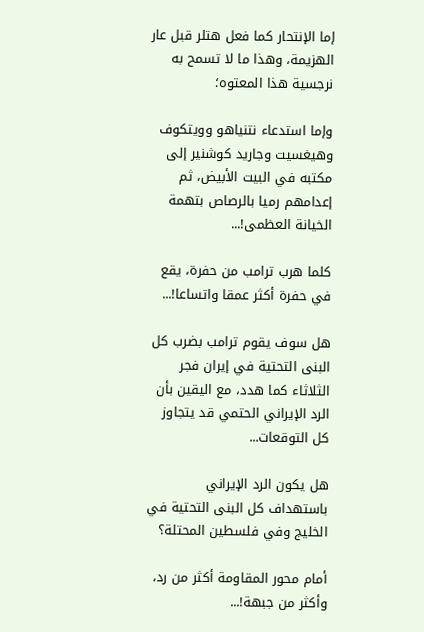إما الإنتحار كما فعل هتلر قبل عار الهزيمة، وهذا ما لا تسمح به نرجسية هذا المعتوه؛

وإما استدعاء نتنياهو وويتكوف وهيغسيت وجاريد كوشنير إلى مكتبه في البيت الأبيض، ثم إعدامهم رميا بالرصاص بتهمة الخيانة العظمى!...

كلما هرب ترامب من حفرة، يقع في حفرة أكثر عمقا واتساعا!...

هل سوف يقوم ترامب بضرب كل البنى التحتية في إيران فجر الثلاثاء كما هدد، مع اليقين بأن الرد الإيراني الحتمي قد يتجاوز كل التوقعات...

هل يكون الرد الإيراني باستهداف كل البنى التحتية في الخليج وفي فلسطين المحتلة؟

أمام محور المقاومة أكثر من رد، وأكثر من جبهة!...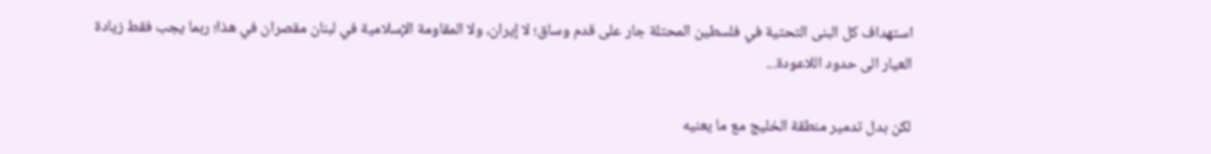استهداف كل البنى التحتية في فلسطين المحتلة جار على قدم وساق؛ لا إيران، ولا المقاومة الإسلامية في لبنان مقصران في هذا؛ ربما يجب فقط زيادة العيار الى حدود اللاعودة...

لكن بدل تدمير منطقة الخليج مع ما يعنيه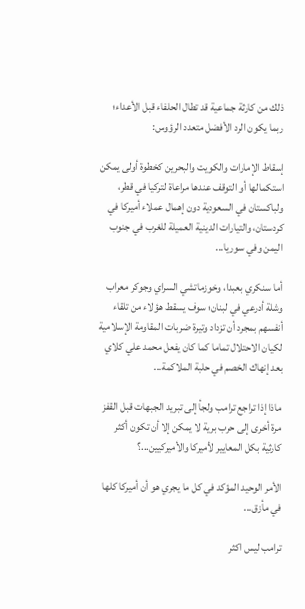ذلك من كارثة جماعية قد تطال الحلفاء قبل الأعداء؛ ربما يكون الرد الأفضل متعدد الرؤوس:

إسقاط الإمارات والكويت والبحرين كخطوة أولى يمكن استكمالها أو التوقف عندها مراعاة لتركيا في قطر، ولباكستان في السعودية دون إهمال عملاء أميركا في كردستان، والتيارات الدينية العميلة للغرب في جنوب اليمن وفي سوريا...

أما سنكري بعبدا، وخوزماتشي السراي وجوكر معراب وشلة أدرعي في لبنان؛ سوف يسقط هؤلاء من تلقاء أنفسهم بمجرد أن تزداد وتيرة ضربات المقاومة الإسلامية لكيان الاحتلال تماما كما كان يفعل محمد علي كلاي بعد إنهاك الخصم في حلبة الملاكمة...

ماذا إذا تراجع ترامب ولجأ إلى تبريد الجبهات قبل القفز مرة أخرى إلى حرب برية لا يمكن إلا أن تكون أكثر كارثية بكل المعايير لأميركا والأميركيين...؟

الأمر الوحيد المؤكد في كل ما يجري هو أن أميركا كلها في مأزق...

ترامب ليس اكثر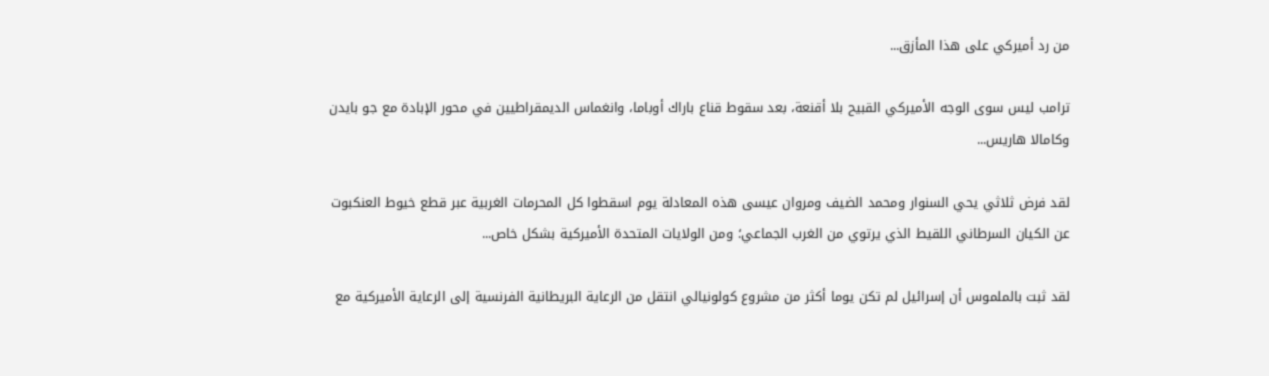من رد أميركي على هذا المأزق...

ترامب ليس سوى الوجه الأميركي القبيح بلا أقنعة، بعد سقوط قناع باراك أوباما، وانغماس الديمقراطيين في محور الإبادة مع جو بايدن وكامالا هاريس...

لقد فرض ثلاثي يحي السنوار ومحمد الضيف ومروان عيسى هذه المعادلة يوم اسقطوا كل المحرمات الغربية عبر قطع خيوط العنكبوت عن الكيان السرطاني اللقيط الذي يرتوي من الغرب الجماعي؛ ومن الولايات المتحدة الأميركية بشكل خاص...

لقد ثبت بالملموس أن إسرائيل لم تكن يوما أكثر من مشروع كولونيالي انتقل من الرعاية البريطانية الفرنسية إلى الرعاية الأميركية مع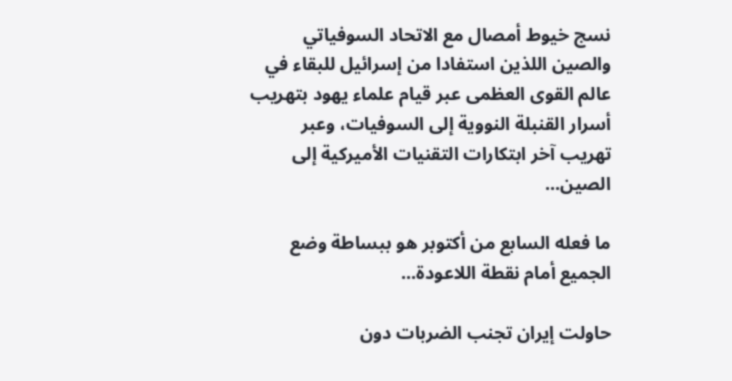نسج خيوط أمصال مع الاتحاد السوفياتي والصين اللذين استفادا من إسرائيل للبقاء في عالم القوى العظمى عبر قيام علماء يهود بتهريب أسرار القنبلة النووية إلى السوفيات، وعبر تهريب آخر ابتكارات التقنيات الأميركية إلى الصين...

ما فعله السابع من أكتوبر هو ببساطة وضع الجميع أمام نقطة اللاعودة...

حاولت إيران تجنب الضربات دون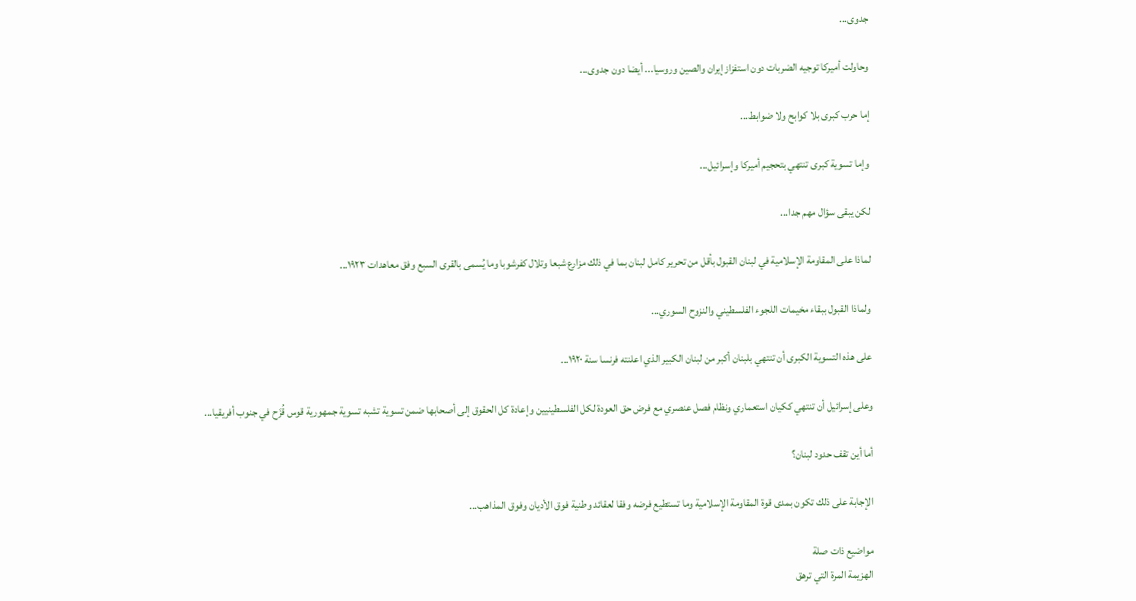جدوى...

وحاولت أميركا توجيه الضربات دون استفزاز إيران والصين وروسيا... أيضا دون جدوى...

إما حرب كبرى بلا كوابح ولا ضوابط...

وإما تسوية كبرى تنتهي بتحجيم أميركا وإسرائيل...

لكن يبقى سؤال مهم جدا...

لماذا على المقاومة الإسلامية في لبنان القبول بأقل من تحرير كامل لبنان بما في ذلك مزارع شبعا وتلال كفرشوبا وما يُسمى بالقرى السبع وفق معاهدات ١٩٢٣...

ولماذا القبول ببقاء مخيمات اللجوء الفلسطيني والنزوح السوري...

على هذه التسوية الكبرى أن تنتهي بلبنان أكبر من لبنان الكبير الذي اعلنته فرنسا سنة ١٩٢٠...

وعلى إسرائيل أن تنتهي ككيان استعماري ونظام فصل عنصري مع فرض حق العودة لكل الفلسطينيين وإعادة كل الحقوق إلى أصحابها ضمن تسوية تشبه تسوية جمهورية قوس قُزَح في جنوب أفريقيا...

أما أين تقف حدود لبنان؟

الإجابة على ذلك تكون بمدى قوة المقاومة الإسلامية وما تستطيع فرضه وفقا لعقائد وطنية فوق الأديان وفوق المذاهب...

مواضيع ذات صلة
الهزيمة المرة التي ترهق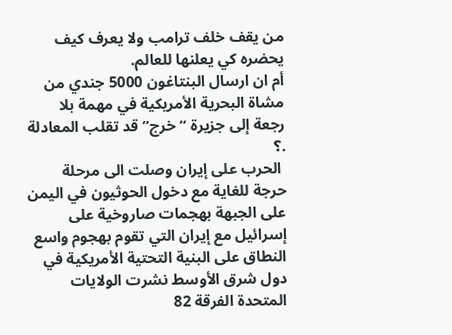من يقف خلف ترامب ولا يعرف كيف يحضره كي يعلنها للعالم.
أم ان ارسال البنتاغون 5000 جندي من مشاة البحرية الأمريكية في مهمة بلا رجعة إلى جزيرة “ خرج” قد تقلب المعادلة .؟
 الحرب على إيران وصلت الى مرحلة حرجة للغاية مع دخول الحوثيون في اليمن على الجبهة بهجمات صاروخية على إسرائيل مع إيران التي تقوم بهجوم واسع النطاق على البنية التحتية الأمريكية في دول شرق الأوسط نشرت الولايات المتحدة الفرقة 82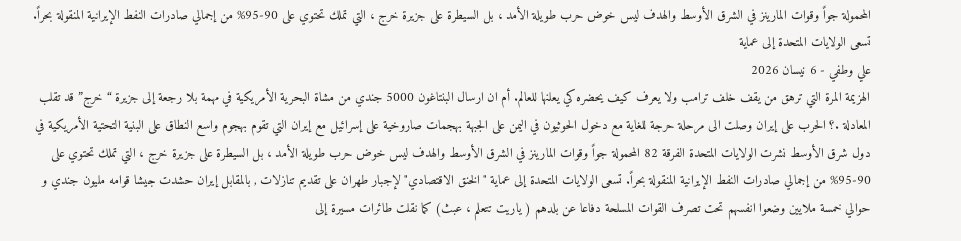المحمولة جواً وقوات المارينز في الشرق الأوسط والهدف ليس خوض حرب طويلة الأمد ، بل السيطرة على جزيرة خرج ، التي تملك تحتوي على 90-95% من إجمالي صادرات النفط الإيرانية المنقولة بحراً. تسعى الولايات المتحدة إلى عماية
علي وطفي - 6 نيسان 2026
الهزيمة المرة التي ترهق من يقف خلف ترامب ولا يعرف كيف يحضره كي يعلنها للعالم. أم ان ارسال البنتاغون 5000 جندي من مشاة البحرية الأمريكية في مهمة بلا رجعة إلى جزيرة “ خرج” قد تقلب المعادلة .؟ الحرب على إيران وصلت الى مرحلة حرجة للغاية مع دخول الحوثيون في اليمن على الجبهة بهجمات صاروخية على إسرائيل مع إيران التي تقوم بهجوم واسع النطاق على البنية التحتية الأمريكية في دول شرق الأوسط نشرت الولايات المتحدة الفرقة 82 المحمولة جواً وقوات المارينز في الشرق الأوسط والهدف ليس خوض حرب طويلة الأمد ، بل السيطرة على جزيرة خرج ، التي تملك تحتوي على 90-95% من إجمالي صادرات النفط الإيرانية المنقولة بحراً. تسعى الولايات المتحدة إلى عماية "الخنق الاقتصادي" لإجبار طهران على تقديم تنازلات , بالمقابل إيران حشدت جيشا قوامه مليون جندي و حوالي خمسة ملايين وضعوا انفسهم تحت تصرف القوات المسلحة دفاعا عن بلدهم ( ياريت تتعلم ، عبث) كما نقلت طائرات مسيرة إلى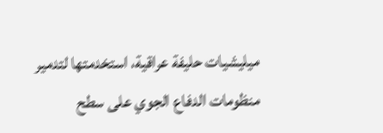ميليشيات حليفة عراقية، استخدمتها لتدمير منظومات الدفاع الجوي على سطح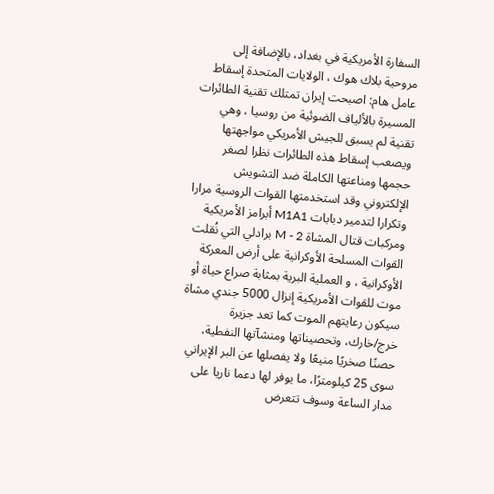السفارة الأمريكية في بغداد، بالإضافة إلى مروحية بلاك هوك ، الولايات المتحدة إسقاط عامل هام: اصبحت إيران تمتلك تقنية الطائرات المسيرة بالألياف الضوئية من روسيا ، وهي تقنية لم يسبق للجيش الأمريكي مواجهتها ويصعب إسقاط هذه الطائرات نظرا لصغر حجمها ومناعتها الكاملة ضد التشويش الإلكتروني وقد استخدمتها القوات الروسية مرارا وتكرارا لتدمير دبابات M1A1 أبرامز الأمريكية ومركبات قتال المشاة M - 2 برادلي التي نُقلت القوات المسلحة الأوكرانية على أرض المعركة الأوكرانية ، و العملية البرية بمثابة صراع حياة أو موت للقوات الأمريكية إنزال 5000 جندي مشاة سيكون رعايتهم الموت كما تعد جزيرة خرج/خارك، وتحصيناتها ومنشآتها النفطية، حصنًا صخريًا منيعًا ولا يفصلها عن البر الإيراني سوى 25 كيلومترًا، ما يوفر لها دعما ناريا على مدار الساعة وسوف تتعرض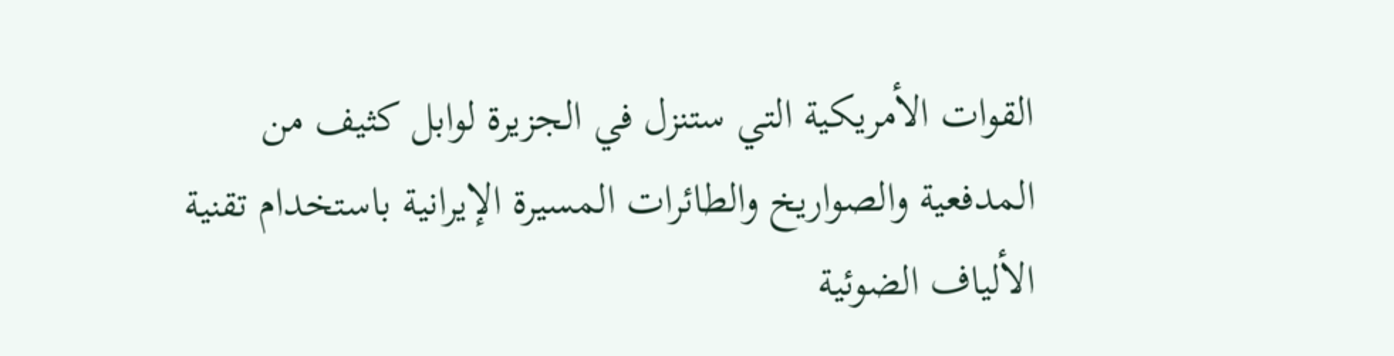القوات الأمريكية التي ستنزل في الجزيرة لوابل كثيف من المدفعية والصواريخ والطائرات المسيرة الإيرانية باستخدام تقنية الألياف الضوئية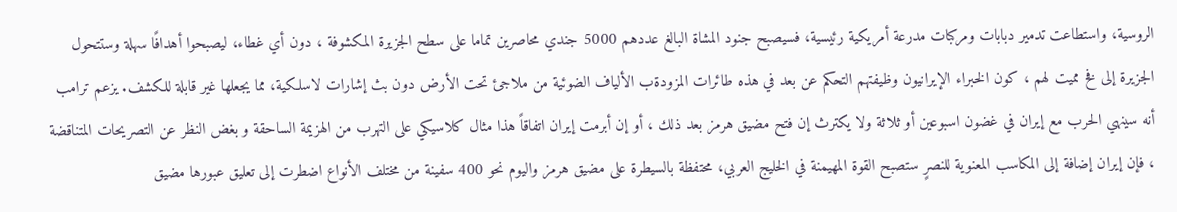الروسية، واستطاعت تدمير دبابات ومركبات مدرعة أمريكية رئيسية، فسيصبح جنود المشاة البالغ عددهم 5000 جندي محاصرين تماما على سطح الجزيرة المكشوفة ، دون أي غطاء، ليصبحوا أهدافًا سهلة وستتحول الجزيرة إلى فخ مميت لهم ، كون الخبراء الإيرانيون وظيفتهم التحكم عن بعد في هذه طائرات المزودةب الألياف الضوئية من ملاجئ تحت الأرض دون بث إشارات لاسلكية، مما يجعلها غير قابلة للكشف. يزعم ترامب أنه سينهي الحرب مع إيران في غضون اسبوعين أو ثلاثة ولا يكترث إن فتح مضيق هرمز بعد ذلك ، أو إن أبرمت إيران اتفاقاً هذا مثال كلاسيكي على التهرب من الهزيمة الساحقة و بغض النظر عن التصريحات المتناقضة ، فإن إيران إضافة إلى المكاسب المعنوية للنصرٍ ستصبح القوة المهيمنة في الخليج العربي، محتفظة بالسيطرة على مضيق هرمز واليوم نحو 400 سفينة من مختلف الأنواع اضطرت إلى تعليق عبورها مضيق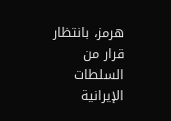هرمز، بانتظار قرار من السلطات الإيرانية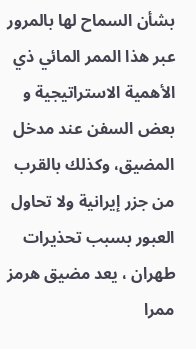بشأن السماح لها بالمرور عبر هذا الممر المائي ذي الأهمية الاستراتيجية و بعض السفن عند مدخل المضيق، وكذلك بالقرب من جزر إيرانية ولا تحاول العبور بسبب تحذيرات طهران ، يعد مضيق هرمز ممرا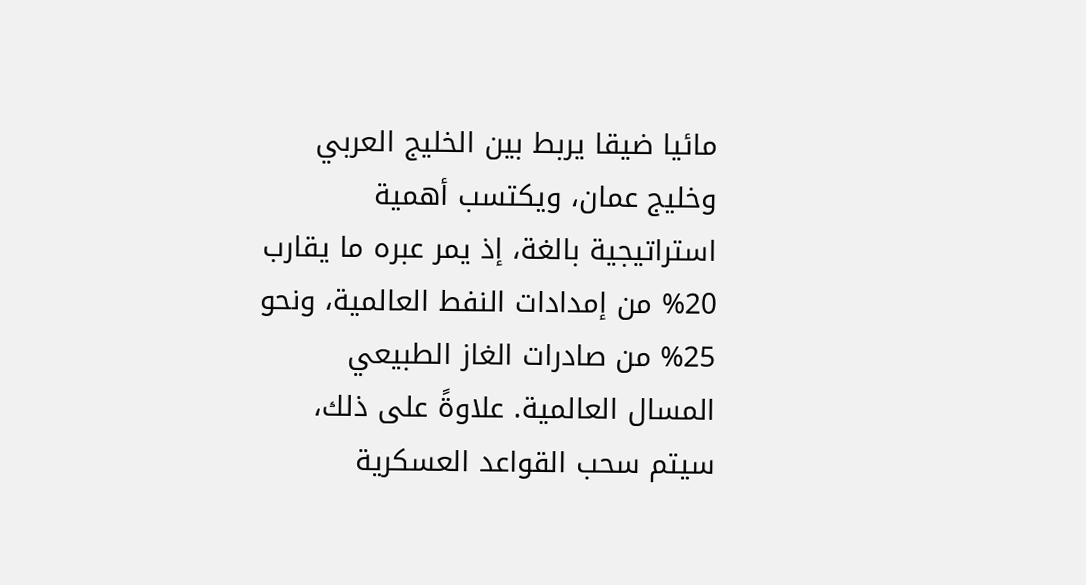مائيا ضيقا يربط بين الخليج العربي وخليج عمان، ويكتسب أهمية استراتيجية بالغة، إذ يمر عبره ما يقارب 20% من إمدادات النفط العالمية، ونحو 25% من صادرات الغاز الطبيعي المسال العالمية. علاوةً على ذلك، سيتم سحب القواعد العسكرية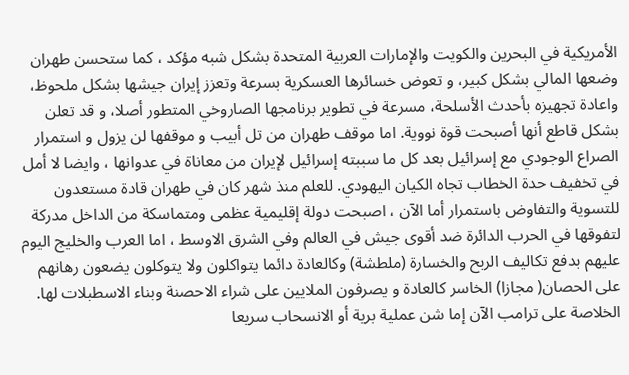الأمريكية في البحرين والكويت والإمارات العربية المتحدة بشكل شبه مؤكد ، كما ستحسن طهران وضعها المالي بشكل كبير، و تعوض خسائرها العسكرية بسرعة وتعزز إيران جيشها بشكل ملحوظ، واعادة تجهيزه بأحدث الأسلحة، مسرعة في تطوير برنامجها الصاروخي المتطور أصلا، و قد تعلن بشكل قاطع أنها أصبحت قوة نووية. اما موقف طهران من تل أبيب و موقفها لن يزول و استمرار الصراع الوجودي مع إسرائيل بعد كل ما سببته إسرائيل لإيران من معاناة في عدوانها ، وايضا لا أمل في تخفيف حدة الخطاب تجاه الكيان اليهودي. للعلم منذ شهر كان في طهران قادة مستعدون للتسوية والتفاوض باستمرار أما الآن ، اصبحت دولة إقليمية عظمى ومتماسكة من الداخل مدركة لتفوقها في الحرب الدائرة ضد أقوى جيش في العالم وفي الشرق الاوسط ، اما العرب والخليج اليوم عليهم بدفع تكاليف الربح والخسارة (ملطشة) وكالعادة دائما يتواكلون ولا يتوكلون يضعون رهانهم على الحصان( مجازا) الخاسر كالعادة و يصرفون الملايين على شراء الاحصنة وبناء الاسطبلات لها. الخلاصة على ترامب الآن إما شن عملية برية أو الانسحاب سريعا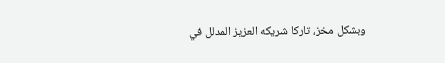وبشكل مخز، تاركا شريكه العزيز المدلل في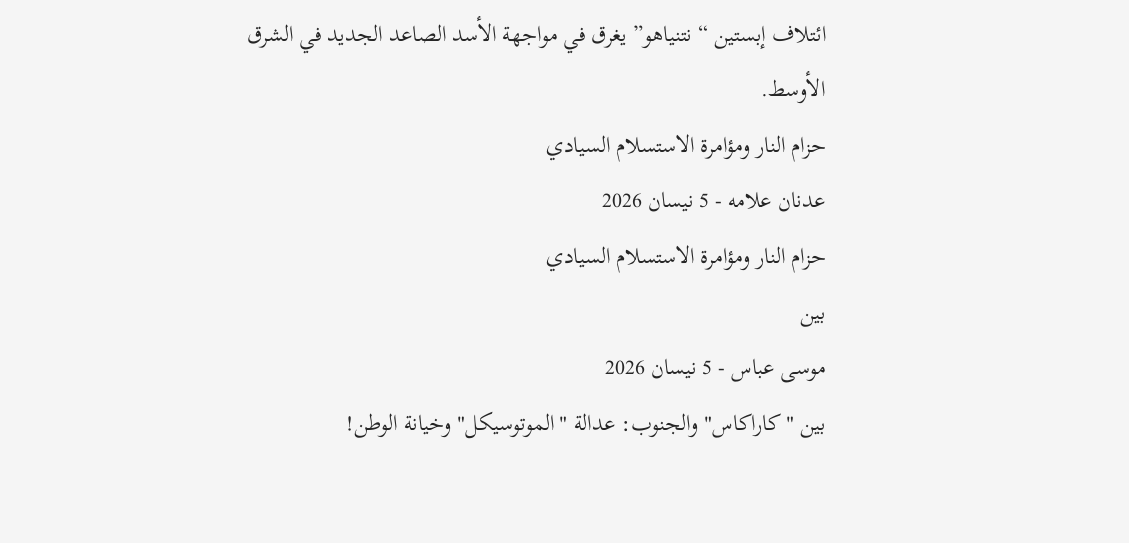ائتلاف إبستين “ نتنياهو” يغرق في مواجهة الأسد الصاعد الجديد في الشرق الأوسط.
حزام النار ومؤامرة الاستسلام السيادي
عدنان علامه - 5 نيسان 2026
حزام النار ومؤامرة الاستسلام السيادي
بين
موسى عباس - 5 نيسان 2026
بين "كاراكاس" والجنوب: عدالة "الموتوسيكل" وخيانة الوطن!